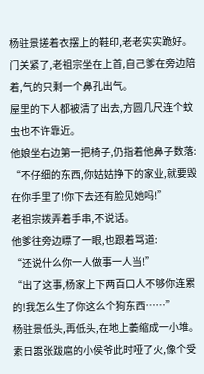杨驻景搓着衣摆上的鞋印,老老实实跪好。
门关紧了,老祖宗坐在上首,自己爹在旁边陪着,气的只剩一个鼻孔出气。
屋里的下人都被清了出去,方圆几尺连个蚊虫也不许靠近。
他娘坐右边第一把椅子,仍指着他鼻子数落:
“不仔细的东西,你姑姑挣下的家业,就要毁在你手里了!你下去还有脸见她吗!”
老祖宗拨弄着手串,不说话。
他爹往旁边瞟了一眼,也跟着骂道:
“还说什么你一人做事一人当!”
“出了这事,杨家上下两百口人不够你连累的!我怎么生了你这么个狗东西……”
杨驻景低头,再低头,在地上萎缩成一小堆。素日嚣张跋扈的小侯爷此时哑了火,像个受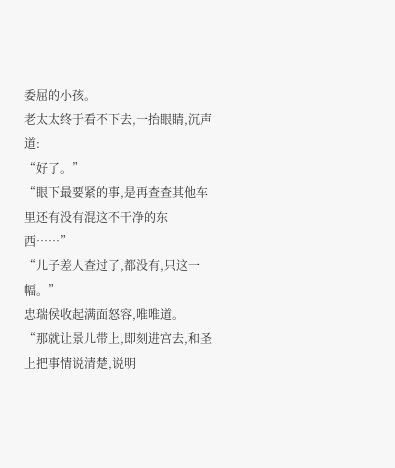委屈的小孩。
老太太终于看不下去,一抬眼睛,沉声道:
“好了。”
“眼下最要紧的事,是再查查其他车里还有没有混这不干净的东西……”
“儿子差人查过了,都没有,只这一幅。”
忠瑞侯收起满面怒容,唯唯道。
“那就让景儿带上,即刻进宫去,和圣上把事情说清楚,说明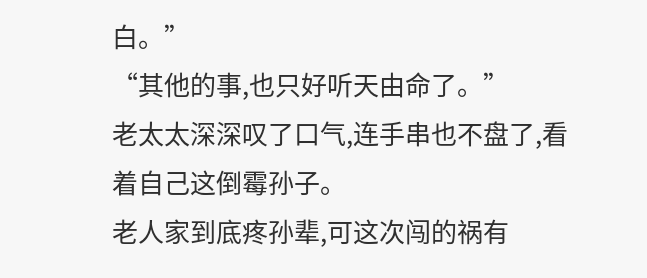白。”
“其他的事,也只好听天由命了。”
老太太深深叹了口气,连手串也不盘了,看着自己这倒霉孙子。
老人家到底疼孙辈,可这次闯的祸有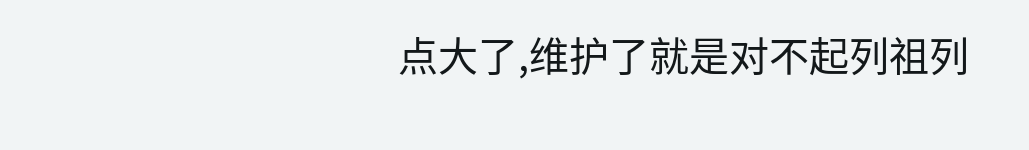点大了,维护了就是对不起列祖列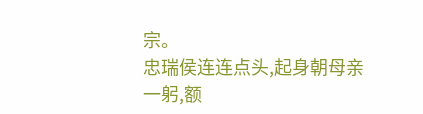宗。
忠瑞侯连连点头,起身朝母亲一躬,额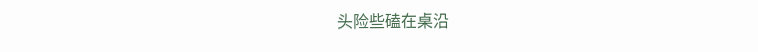头险些磕在桌沿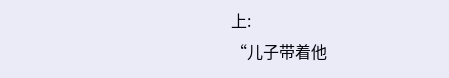上:
“儿子带着他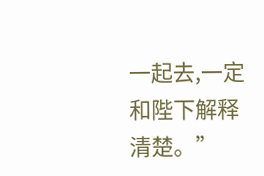一起去,一定和陛下解释清楚。”